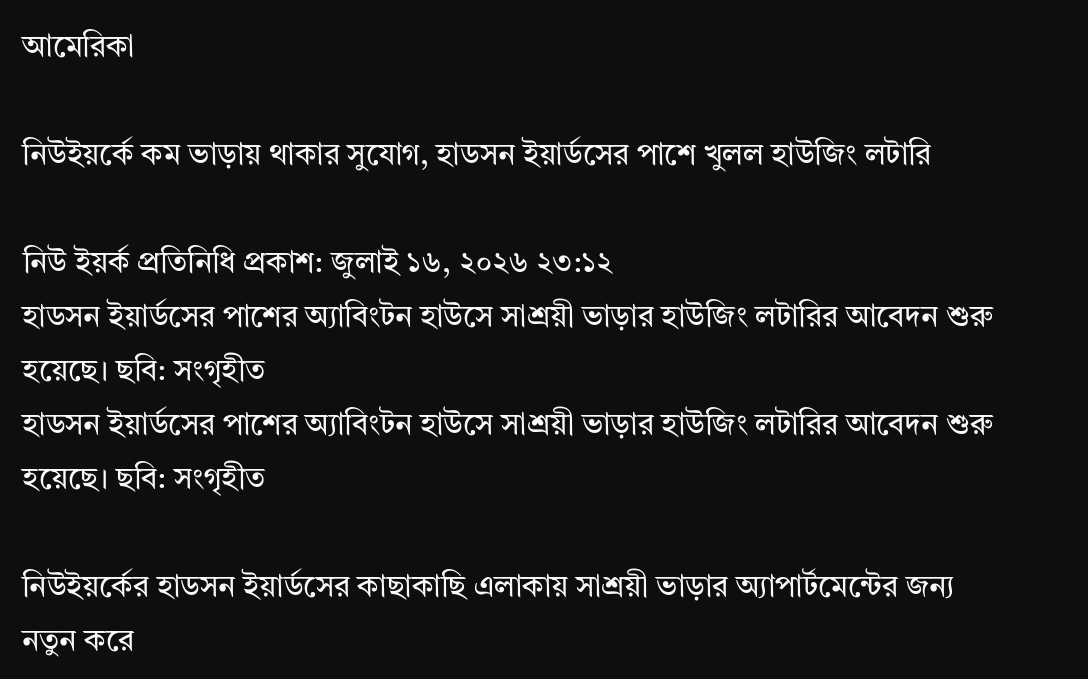আমেরিকা

নিউইয়র্কে কম ভাড়ায় থাকার সুযোগ, হাডসন ইয়ার্ডসের পাশে খুলল হাউজিং লটারি

নিউ ইয়র্ক প্রতিনিধি প্রকাশ: জুলাই ১৬, ২০২৬ ২৩:১২
হাডসন ইয়ার্ডসের পাশের অ্যাবিংটন হাউসে সাশ্রয়ী ভাড়ার হাউজিং লটারির আবেদন শুরু হয়েছে। ছবি: সংগৃহীত
হাডসন ইয়ার্ডসের পাশের অ্যাবিংটন হাউসে সাশ্রয়ী ভাড়ার হাউজিং লটারির আবেদন শুরু হয়েছে। ছবি: সংগৃহীত

নিউইয়র্কের হাডসন ইয়ার্ডসের কাছাকাছি এলাকায় সাশ্রয়ী ভাড়ার অ্যাপার্টমেন্টের জন্য নতুন করে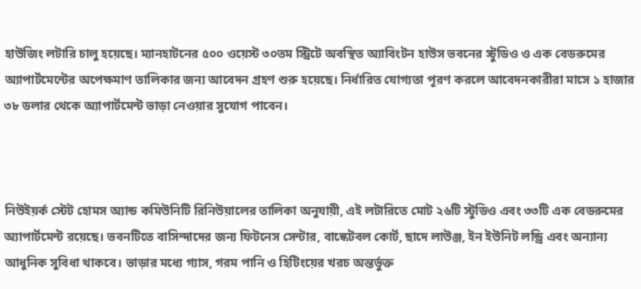হাউজিং লটারি চালু হয়েছে। ম্যানহাটনের ৫০০ ওয়েস্ট ৩০তম স্ট্রিটে অবস্থিত অ্যাবিংটন হাউস ভবনের স্টুডিও ও এক বেডরুমের অ্যাপার্টমেন্টের অপেক্ষমাণ তালিকার জন্য আবেদন গ্রহণ শুরু হয়েছে। নির্ধারিত যোগ্যতা পূরণ করলে আবেদনকারীরা মাসে ১ হাজার ৩৮ ডলার থেকে অ্যাপার্টমেন্ট ভাড়া নেওয়ার সুযোগ পাবেন।



নিউইয়র্ক স্টেট হোমস অ্যান্ড কমিউনিটি রিনিউয়ালের তালিকা অনুযায়ী, এই লটারিতে মোট ২৬টি স্টুডিও এবং ৩৩টি এক বেডরুমের অ্যাপার্টমেন্ট রয়েছে। ভবনটিতে বাসিন্দাদের জন্য ফিটনেস সেন্টার, বাস্কেটবল কোর্ট, ছাদে লাউঞ্জ, ইন ইউনিট লন্ড্রি এবং অন্যান্য আধুনিক সুবিধা থাকবে। ভাড়ার মধ্যে গ্যাস, গরম পানি ও হিটিংয়ের খরচ অন্তর্ভুক্ত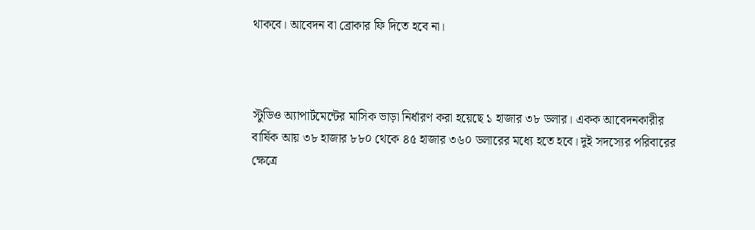থাকবে। আবেদন বা ব্রোকার ফি দিতে হবে না।



স্টুডিও অ্যাপার্টমেন্টের মাসিক ভাড়া নির্ধারণ করা হয়েছে ১ হাজার ৩৮ ডলার। একক আবেদনকারীর বার্ষিক আয় ৩৮ হাজার ৮৮০ থেকে ৪৫ হাজার ৩৬০ ডলারের মধ্যে হতে হবে। দুই সদস্যের পরিবারের ক্ষেত্রে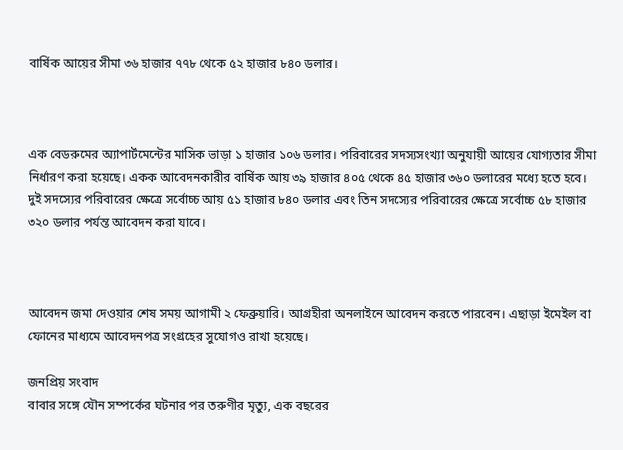বার্ষিক আয়ের সীমা ৩৬ হাজার ৭৭৮ থেকে ৫২ হাজার ৮৪০ ডলার।



এক বেডরুমের অ্যাপার্টমেন্টের মাসিক ভাড়া ১ হাজার ১০৬ ডলার। পরিবারের সদস্যসংখ্যা অনুযায়ী আয়ের যোগ্যতার সীমা নির্ধারণ করা হয়েছে। একক আবেদনকারীর বার্ষিক আয় ৩৯ হাজার ৪০৫ থেকে ৪৫ হাজার ৩৬০ ডলারের মধ্যে হতে হবে। দুই সদস্যের পরিবারের ক্ষেত্রে সর্বোচ্চ আয় ৫১ হাজার ৮৪০ ডলার এবং তিন সদস্যের পরিবারের ক্ষেত্রে সর্বোচ্চ ৫৮ হাজার ৩২০ ডলার পর্যন্ত আবেদন করা যাবে।



আবেদন জমা দেওয়ার শেষ সময় আগামী ২ ফেব্রুয়ারি। আগ্রহীরা অনলাইনে আবেদন করতে পারবেন। এছাড়া ইমেইল বা ফোনের মাধ্যমে আবেদনপত্র সংগ্রহের সুযোগও রাখা হয়েছে।

জনপ্রিয় সংবাদ
বাবার সঙ্গে যৌন সম্পর্কের ঘটনার পর তরুণীর মৃত্যু, এক বছরের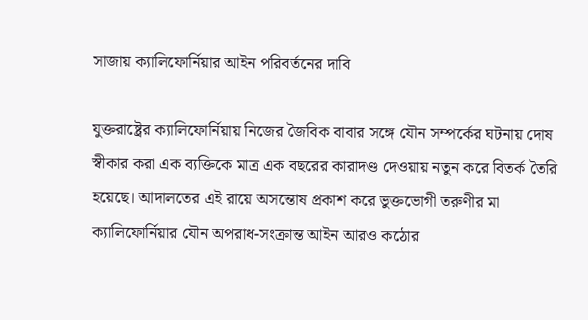সাজায় ক্যালিফোর্নিয়ার আইন পরিবর্তনের দাবি

যুক্তরাষ্ট্রের ক্যালিফোর্নিয়ায় নিজের জৈবিক বাবার সঙ্গে যৌন সম্পর্কের ঘটনায় দোষ স্বীকার করা এক ব্যক্তিকে মাত্র এক বছরের কারাদণ্ড দেওয়ায় নতুন করে বিতর্ক তৈরি হয়েছে। আদালতের এই রায়ে অসন্তোষ প্রকাশ করে ভুক্তভোগী তরুণীর মা ক্যালিফোর্নিয়ার যৌন অপরাধ-সংক্রান্ত আইন আরও কঠোর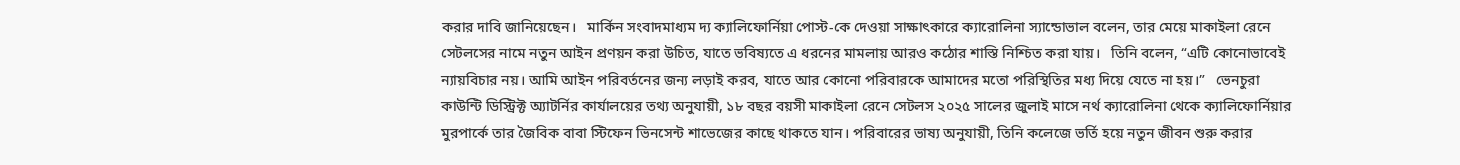করার দাবি জানিয়েছেন।   মার্কিন সংবাদমাধ্যম দ্য ক্যালিফোর্নিয়া পোস্ট-কে দেওয়া সাক্ষাৎকারে ক্যারোলিনা স্যান্ডোভাল বলেন, তার মেয়ে মাকাইলা রেনে সেটলসের নামে নতুন আইন প্রণয়ন করা উচিত, যাতে ভবিষ্যতে এ ধরনের মামলায় আরও কঠোর শাস্তি নিশ্চিত করা যায়।   তিনি বলেন, “এটি কোনোভাবেই ন্যায়বিচার নয়। আমি আইন পরিবর্তনের জন্য লড়াই করব, যাতে আর কোনো পরিবারকে আমাদের মতো পরিস্থিতির মধ্য দিয়ে যেতে না হয়।”   ভেনচুরা কাউন্টি ডিস্ট্রিক্ট অ্যাটর্নির কার্যালয়ের তথ্য অনুযায়ী, ১৮ বছর বয়সী মাকাইলা রেনে সেটলস ২০২৫ সালের জুলাই মাসে নর্থ ক্যারোলিনা থেকে ক্যালিফোর্নিয়ার মুরপার্কে তার জৈবিক বাবা স্টিফেন ভিনসেন্ট শাভেজের কাছে থাকতে যান। পরিবারের ভাষ্য অনুযায়ী, তিনি কলেজে ভর্তি হয়ে নতুন জীবন শুরু করার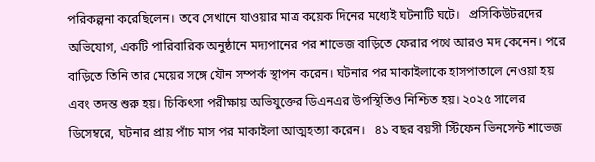পরিকল্পনা করেছিলেন। তবে সেখানে যাওয়ার মাত্র কয়েক দিনের মধ্যেই ঘটনাটি ঘটে।   প্রসিকিউটরদের অভিযোগ, একটি পারিবারিক অনুষ্ঠানে মদ্যপানের পর শাভেজ বাড়িতে ফেরার পথে আরও মদ কেনেন। পরে বাড়িতে তিনি তার মেয়ের সঙ্গে যৌন সম্পর্ক স্থাপন করেন। ঘটনার পর মাকাইলাকে হাসপাতালে নেওয়া হয় এবং তদন্ত শুরু হয়। চিকিৎসা পরীক্ষায় অভিযুক্তের ডিএনএর উপস্থিতিও নিশ্চিত হয়। ২০২৫ সালের ডিসেম্বরে, ঘটনার প্রায় পাঁচ মাস পর মাকাইলা আত্মহত্যা করেন।   ৪১ বছর বয়সী স্টিফেন ভিনসেন্ট শাভেজ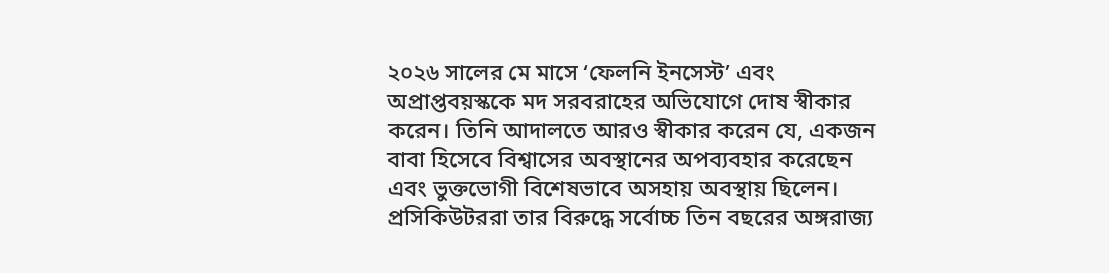২০২৬ সালের মে মাসে ‘ফেলনি ইনসেস্ট’ এবং অপ্রাপ্তবয়স্ককে মদ সরবরাহের অভিযোগে দোষ স্বীকার করেন। তিনি আদালতে আরও স্বীকার করেন যে, একজন বাবা হিসেবে বিশ্বাসের অবস্থানের অপব্যবহার করেছেন এবং ভুক্তভোগী বিশেষভাবে অসহায় অবস্থায় ছিলেন।   প্রসিকিউটররা তার বিরুদ্ধে সর্বোচ্চ তিন বছরের অঙ্গরাজ্য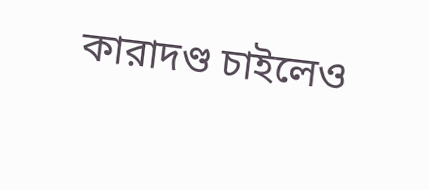কারাদণ্ড চাইলেও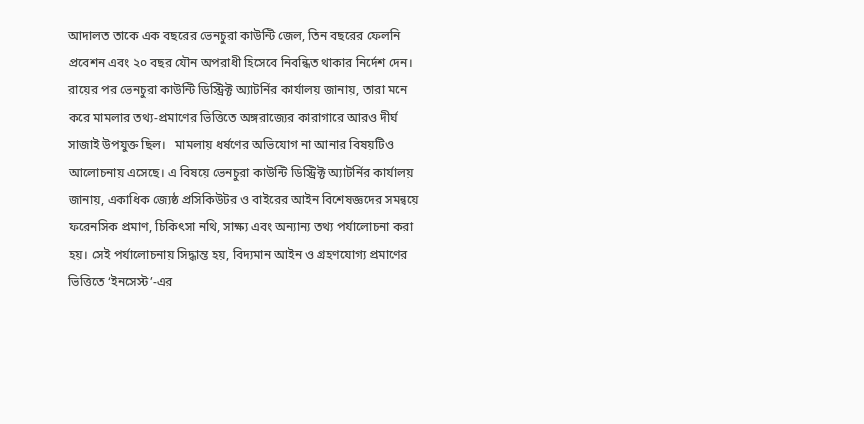আদালত তাকে এক বছরের ভেনচুরা কাউন্টি জেল, তিন বছরের ফেলনি প্রবেশন এবং ২০ বছর যৌন অপরাধী হিসেবে নিবন্ধিত থাকার নির্দেশ দেন। রায়ের পর ভেনচুরা কাউন্টি ডিস্ট্রিক্ট অ্যাটর্নির কার্যালয় জানায়, তারা মনে করে মামলার তথ্য-প্রমাণের ভিত্তিতে অঙ্গরাজ্যের কারাগারে আরও দীর্ঘ সাজাই উপযুক্ত ছিল।   মামলায় ধর্ষণের অভিযোগ না আনার বিষয়টিও আলোচনায় এসেছে। এ বিষয়ে ভেনচুরা কাউন্টি ডিস্ট্রিক্ট অ্যাটর্নির কার্যালয় জানায়, একাধিক জ্যেষ্ঠ প্রসিকিউটর ও বাইরের আইন বিশেষজ্ঞদের সমন্বয়ে ফরেনসিক প্রমাণ, চিকিৎসা নথি, সাক্ষ্য এবং অন্যান্য তথ্য পর্যালোচনা করা হয়। সেই পর্যালোচনায় সিদ্ধান্ত হয়, বিদ্যমান আইন ও গ্রহণযোগ্য প্রমাণের ভিত্তিতে ‘ইনসেস্ট’-এর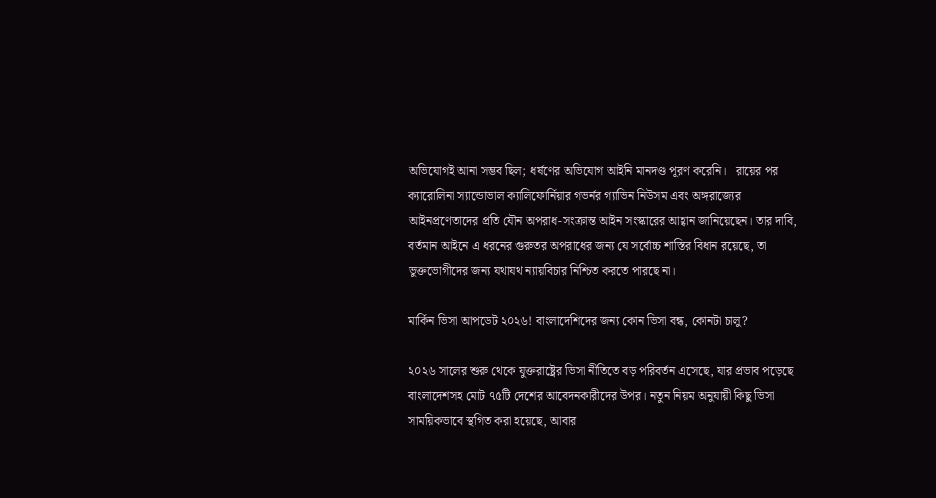অভিযোগই আনা সম্ভব ছিল; ধর্ষণের অভিযোগ আইনি মানদণ্ড পূরণ করেনি।   রায়ের পর ক্যারোলিনা স্যান্ডোভাল ক্যালিফোর্নিয়ার গভর্নর গ্যাভিন নিউসম এবং অঙ্গরাজ্যের আইনপ্রণেতাদের প্রতি যৌন অপরাধ-সংক্রান্ত আইন সংস্কারের আহ্বান জানিয়েছেন। তার দাবি, বর্তমান আইনে এ ধরনের গুরুতর অপরাধের জন্য যে সর্বোচ্চ শাস্তির বিধান রয়েছে, তা ভুক্তভোগীদের জন্য যথাযথ ন্যায়বিচার নিশ্চিত করতে পারছে না।

মার্কিন ভিসা আপডেট ২০২৬! বাংলাদেশিদের জন্য কোন ভিসা বন্ধ, কোনটা চালু?

২০২৬ সালের শুরু থেকে যুক্তরাষ্ট্রের ভিসা নীতিতে বড় পরিবর্তন এসেছে, যার প্রভাব পড়েছে বাংলাদেশসহ মোট ৭৫টি দেশের আবেদনকারীদের উপর। নতুন নিয়ম অনুযায়ী কিছু ভিসা সাময়িকভাবে স্থগিত করা হয়েছে, আবার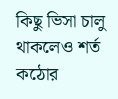কিছু ভিসা চালু থাকলেও শর্ত কঠোর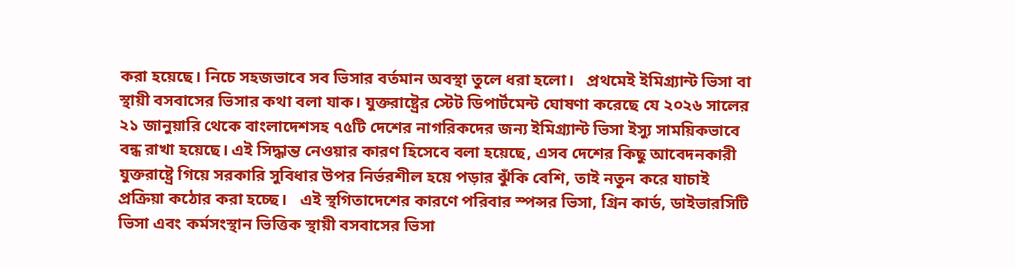করা হয়েছে। নিচে সহজভাবে সব ভিসার বর্তমান অবস্থা তুলে ধরা হলো।   প্রথমেই ইমিগ্র্যান্ট ভিসা বা স্থায়ী বসবাসের ভিসার কথা বলা যাক। যুক্তরাষ্ট্রের স্টেট ডিপার্টমেন্ট ঘোষণা করেছে যে ২০২৬ সালের ২১ জানুয়ারি থেকে বাংলাদেশসহ ৭৫টি দেশের নাগরিকদের জন্য ইমিগ্র্যান্ট ভিসা ইস্যু সাময়িকভাবে বন্ধ রাখা হয়েছে। এই সিদ্ধান্ত নেওয়ার কারণ হিসেবে বলা হয়েছে, এসব দেশের কিছু আবেদনকারী যুক্তরাষ্ট্রে গিয়ে সরকারি সুবিধার উপর নির্ভরশীল হয়ে পড়ার ঝুঁকি বেশি, তাই নতুন করে যাচাই প্রক্রিয়া কঠোর করা হচ্ছে।   এই স্থগিতাদেশের কারণে পরিবার স্পন্সর ভিসা, গ্রিন কার্ড, ডাইভারসিটি ভিসা এবং কর্মসংস্থান ভিত্তিক স্থায়ী বসবাসের ভিসা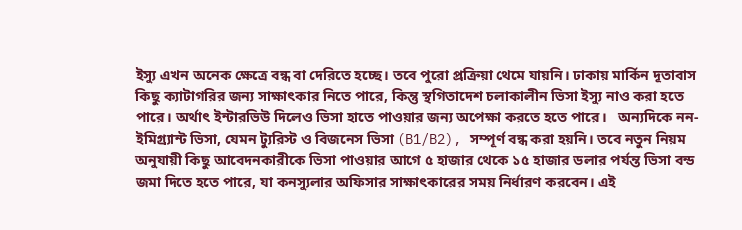ইস্যু এখন অনেক ক্ষেত্রে বন্ধ বা দেরিতে হচ্ছে। তবে পুরো প্রক্রিয়া থেমে যায়নি। ঢাকায় মার্কিন দূতাবাস কিছু ক্যাটাগরির জন্য সাক্ষাৎকার নিতে পারে, কিন্তু স্থগিতাদেশ চলাকালীন ভিসা ইস্যু নাও করা হতে পারে। অর্থাৎ ইন্টারভিউ দিলেও ভিসা হাতে পাওয়ার জন্য অপেক্ষা করতে হতে পারে।   অন্যদিকে নন-ইমিগ্র্যান্ট ভিসা, যেমন ট্যুরিস্ট ও বিজনেস ভিসা (B1/B2), সম্পূর্ণ বন্ধ করা হয়নি। তবে নতুন নিয়ম অনুযায়ী কিছু আবেদনকারীকে ভিসা পাওয়ার আগে ৫ হাজার থেকে ১৫ হাজার ডলার পর্যন্ত ভিসা বন্ড জমা দিতে হতে পারে, যা কনস্যুলার অফিসার সাক্ষাৎকারের সময় নির্ধারণ করবেন। এই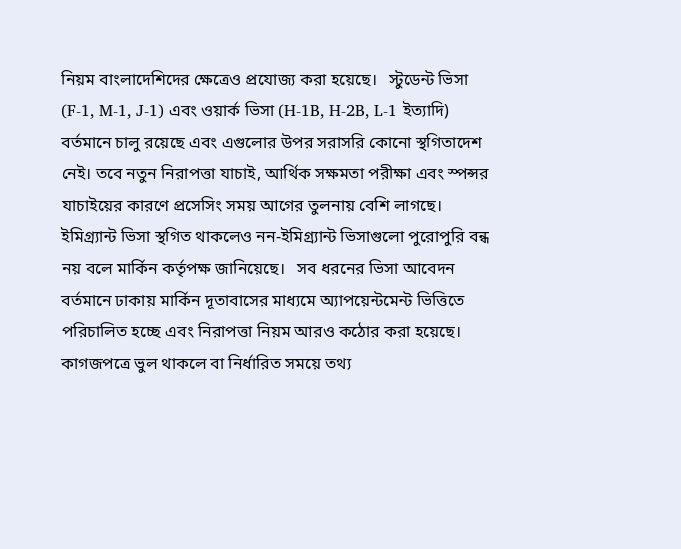নিয়ম বাংলাদেশিদের ক্ষেত্রেও প্রযোজ্য করা হয়েছে।   স্টুডেন্ট ভিসা (F-1, M-1, J-1) এবং ওয়ার্ক ভিসা (H-1B, H-2B, L-1 ইত্যাদি) বর্তমানে চালু রয়েছে এবং এগুলোর উপর সরাসরি কোনো স্থগিতাদেশ নেই। তবে নতুন নিরাপত্তা যাচাই, আর্থিক সক্ষমতা পরীক্ষা এবং স্পন্সর যাচাইয়ের কারণে প্রসেসিং সময় আগের তুলনায় বেশি লাগছে। ইমিগ্র্যান্ট ভিসা স্থগিত থাকলেও নন-ইমিগ্র্যান্ট ভিসাগুলো পুরোপুরি বন্ধ নয় বলে মার্কিন কর্তৃপক্ষ জানিয়েছে।   সব ধরনের ভিসা আবেদন বর্তমানে ঢাকায় মার্কিন দূতাবাসের মাধ্যমে অ্যাপয়েন্টমেন্ট ভিত্তিতে পরিচালিত হচ্ছে এবং নিরাপত্তা নিয়ম আরও কঠোর করা হয়েছে। কাগজপত্রে ভুল থাকলে বা নির্ধারিত সময়ে তথ্য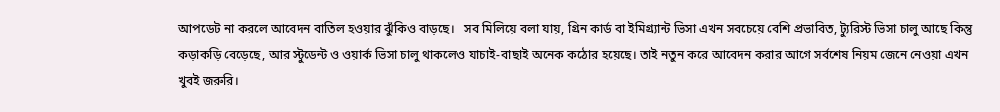আপডেট না করলে আবেদন বাতিল হওয়ার ঝুঁকিও বাড়ছে।   সব মিলিয়ে বলা যায়, গ্রিন কার্ড বা ইমিগ্র্যান্ট ভিসা এখন সবচেয়ে বেশি প্রভাবিত, ট্যুরিস্ট ভিসা চালু আছে কিন্তু কড়াকড়ি বেড়েছে, আর স্টুডেন্ট ও ওয়ার্ক ভিসা চালু থাকলেও যাচাই-বাছাই অনেক কঠোর হয়েছে। তাই নতুন করে আবেদন করার আগে সর্বশেষ নিয়ম জেনে নেওয়া এখন খুবই জরুরি।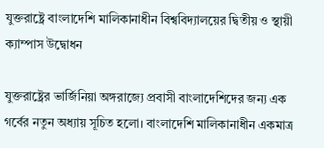যুক্তরাষ্ট্রে বাংলাদেশি মালিকানাধীন বিশ্ববিদ্যালয়ের দ্বিতীয় ও স্থায়ী ক্যাম্পাস উদ্বোধন

যুক্তরাষ্ট্রের ভার্জিনিয়া অঙ্গরাজ্যে প্রবাসী বাংলাদেশিদের জন্য এক গর্বের নতুন অধ্যায় সূচিত হলো। বাংলাদেশি মালিকানাধীন একমাত্র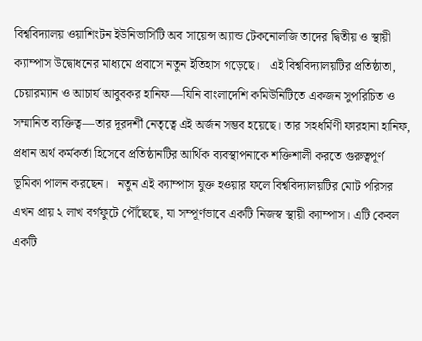বিশ্ববিদ্যালয় ওয়াশিংটন ইউনিভার্সিটি অব সায়েন্স অ্যান্ড টেকনোলজি তাদের দ্বিতীয় ও স্থায়ী ক্যাম্পাস উদ্বোধনের মাধ্যমে প্রবাসে নতুন ইতিহাস গড়েছে।   এই বিশ্ববিদ্যালয়টির প্রতিষ্ঠাতা, চেয়ারম্যান ও আচার্য আবুবকর হানিফ—যিনি বাংলাদেশি কমিউনিটিতে একজন সুপরিচিত ও সম্মানিত ব্যক্তিত্ব—তার দূরদর্শী নেতৃত্বে এই অর্জন সম্ভব হয়েছে। তার সহধর্মিণী ফারহানা হানিফ, প্রধান অর্থ কর্মকর্তা হিসেবে প্রতিষ্ঠানটির আর্থিক ব্যবস্থাপনাকে শক্তিশালী করতে গুরুত্বপূর্ণ ভূমিকা পালন করছেন।   নতুন এই ক্যাম্পাস যুক্ত হওয়ার ফলে বিশ্ববিদ্যালয়টির মোট পরিসর এখন প্রায় ২ লাখ বর্গফুটে পৌঁছেছে, যা সম্পূর্ণভাবে একটি নিজস্ব স্থায়ী ক্যাম্পাস। এটি কেবল একটি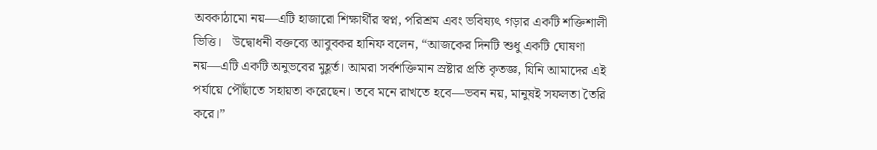অবকাঠামো নয়—এটি হাজারো শিক্ষার্থীর স্বপ্ন, পরিশ্রম এবং ভবিষ্যৎ গড়ার একটি শক্তিশালী ভিত্তি।   উদ্বোধনী বক্তব্যে আবুবকর হানিফ বলেন, “আজকের দিনটি শুধু একটি ঘোষণা নয়—এটি একটি অনুভবের মুহূর্ত। আমরা সর্বশক্তিমান স্রষ্টার প্রতি কৃতজ্ঞ, যিনি আমাদের এই পর্যায়ে পৌঁছাতে সহায়তা করেছেন। তবে মনে রাখতে হবে—ভবন নয়, মানুষই সফলতা তৈরি করে।”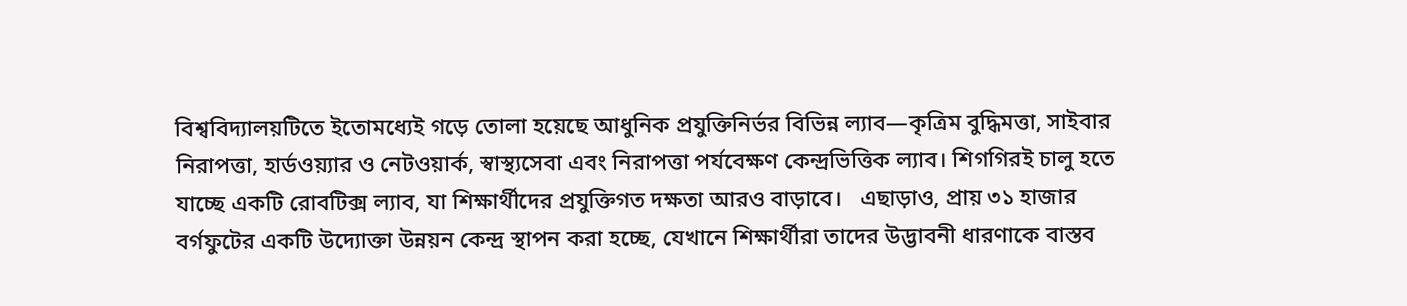বিশ্ববিদ্যালয়টিতে ইতোমধ্যেই গড়ে তোলা হয়েছে আধুনিক প্রযুক্তিনির্ভর বিভিন্ন ল্যাব—কৃত্রিম বুদ্ধিমত্তা, সাইবার নিরাপত্তা, হার্ডওয়্যার ও নেটওয়ার্ক, স্বাস্থ্যসেবা এবং নিরাপত্তা পর্যবেক্ষণ কেন্দ্রভিত্তিক ল্যাব। শিগগিরই চালু হতে যাচ্ছে একটি রোবটিক্স ল্যাব, যা শিক্ষার্থীদের প্রযুক্তিগত দক্ষতা আরও বাড়াবে।   এছাড়াও, প্রায় ৩১ হাজার বর্গফুটের একটি উদ্যোক্তা উন্নয়ন কেন্দ্র স্থাপন করা হচ্ছে, যেখানে শিক্ষার্থীরা তাদের উদ্ভাবনী ধারণাকে বাস্তব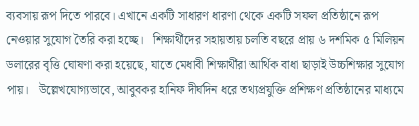ব্যবসায় রূপ দিতে পারবে। এখানে একটি সাধারণ ধারণা থেকে একটি সফল প্রতিষ্ঠানে রূপ নেওয়ার সুযোগ তৈরি করা হচ্ছে।   শিক্ষার্থীদের সহায়তায় চলতি বছরে প্রায় ৬ দশমিক ৫ মিলিয়ন ডলারের বৃত্তি ঘোষণা করা হয়েছে, যাতে মেধাবী শিক্ষার্থীরা আর্থিক বাধা ছাড়াই উচ্চশিক্ষার সুযোগ পায়।   উল্লেখযোগ্যভাবে, আবুবকর হানিফ দীর্ঘদিন ধরে তথ্যপ্রযুক্তি প্রশিক্ষণ প্রতিষ্ঠানের মাধ্যমে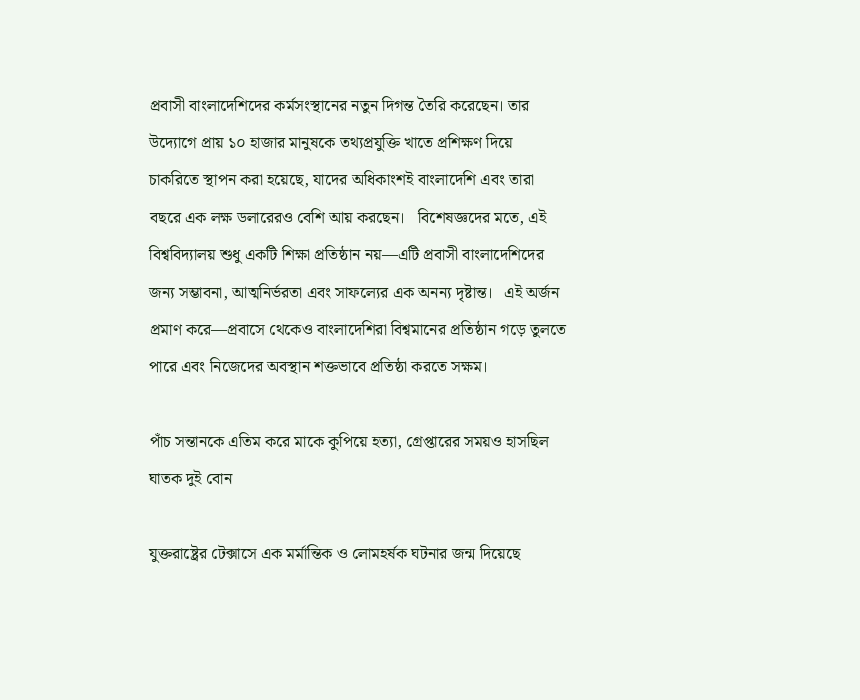প্রবাসী বাংলাদেশিদের কর্মসংস্থানের নতুন দিগন্ত তৈরি করেছেন। তার উদ্যোগে প্রায় ১০ হাজার মানুষকে তথ্যপ্রযুক্তি খাতে প্রশিক্ষণ দিয়ে চাকরিতে স্থাপন করা হয়েছে, যাদের অধিকাংশই বাংলাদেশি এবং তারা বছরে এক লক্ষ ডলারেরও বেশি আয় করছেন।   বিশেষজ্ঞদের মতে, এই বিশ্ববিদ্যালয় শুধু একটি শিক্ষা প্রতিষ্ঠান নয়—এটি প্রবাসী বাংলাদেশিদের জন্য সম্ভাবনা, আত্মনির্ভরতা এবং সাফল্যের এক অনন্য দৃষ্টান্ত।   এই অর্জন প্রমাণ করে—প্রবাসে থেকেও বাংলাদেশিরা বিশ্বমানের প্রতিষ্ঠান গড়ে তুলতে পারে এবং নিজেদের অবস্থান শক্তভাবে প্রতিষ্ঠা করতে সক্ষম।

পাঁচ সন্তানকে এতিম করে মাকে কুপিয়ে হত্যা, গ্রেপ্তারের সময়ও হাসছিল ঘাতক দুই বোন

যুক্তরাষ্ট্রের টেক্সাসে এক মর্মান্তিক ও লোমহর্ষক ঘটনার জন্ম দিয়েছে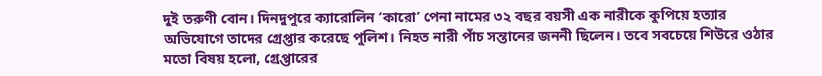দুই তরুণী বোন। দিনদুপুরে ক্যারোলিন ‘কারো’ পেনা নামের ৩২ বছর বয়সী এক নারীকে কুপিয়ে হত্যার অভিযোগে তাদের গ্রেপ্তার করেছে পুলিশ। নিহত নারী পাঁচ সন্তানের জননী ছিলেন। তবে সবচেয়ে শিউরে ওঠার মতো বিষয় হলো, গ্রেপ্তারের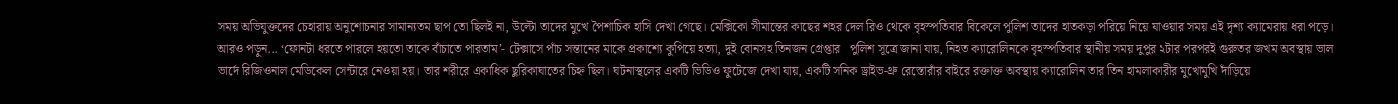সময় অভিযুক্তদের চেহারায় অনুশোচনার সামান্যতম ছাপ তো ছিলই না, উল্টো তাদের মুখে পৈশাচিক হাসি দেখা গেছে। মেক্সিকো সীমান্তের কাছের শহর দেল রিও থেকে বৃহস্পতিবার বিকেলে পুলিশ তাদের হাতকড়া পরিয়ে নিয়ে যাওয়ার সময় এই দৃশ্য ক্যামেরায় ধরা পড়ে।   আরও পড়ুন... ‘ফোনটা ধরতে পারলে হয়তো তাকে বাঁচাতে পারতাম’- টেক্সাসে পাঁচ সন্তানের মাকে প্রকাশ্যে কুপিয়ে হত্যা, দুই বোনসহ তিনজন গ্রেপ্তার   পুলিশ সূত্রে জানা যায়, নিহত ক্যারোলিনকে বৃহস্পতিবার স্থানীয় সময় দুপুর ২টার পরপরই গুরুতর জখম অবস্থায় ভাল ভার্দে রিজিওনাল মেডিকেল সেন্টারে নেওয়া হয়। তার শরীরে একাধিক ছুরিকাঘাতের চিহ্ন ছিল। ঘটনাস্থলের একটি ভিডিও ফুটেজে দেখা যায়, একটি সনিক ড্রাইভ-থ্রু রেস্তোরাঁর বাইরে রক্তাক্ত অবস্থায় ক্যারোলিন তার তিন হামলাকারীর মুখোমুখি দাঁড়িয়ে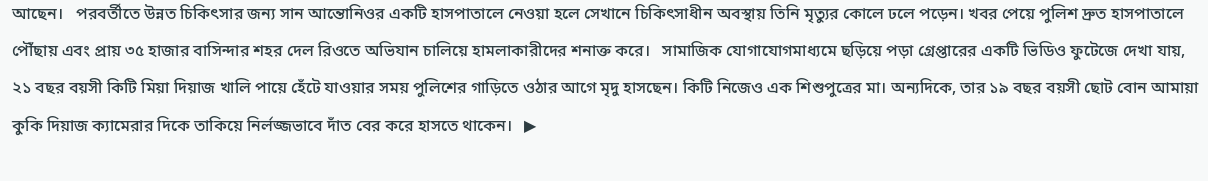আছেন।   পরবর্তীতে উন্নত চিকিৎসার জন্য সান আন্তোনিওর একটি হাসপাতালে নেওয়া হলে সেখানে চিকিৎসাধীন অবস্থায় তিনি মৃত্যুর কোলে ঢলে পড়েন। খবর পেয়ে পুলিশ দ্রুত হাসপাতালে পৌঁছায় এবং প্রায় ৩৫ হাজার বাসিন্দার শহর দেল রিওতে অভিযান চালিয়ে হামলাকারীদের শনাক্ত করে।   সামাজিক যোগাযোগমাধ্যমে ছড়িয়ে পড়া গ্রেপ্তারের একটি ভিডিও ফুটেজে দেখা যায়, ২১ বছর বয়সী কিটি মিয়া দিয়াজ খালি পায়ে হেঁটে যাওয়ার সময় পুলিশের গাড়িতে ওঠার আগে মৃদু হাসছেন। কিটি নিজেও এক শিশুপুত্রের মা। অন্যদিকে, তার ১৯ বছর বয়সী ছোট বোন আমায়া কুকি দিয়াজ ক্যামেরার দিকে তাকিয়ে নির্লজ্জভাবে দাঁত বের করে হাসতে থাকেন।   ▶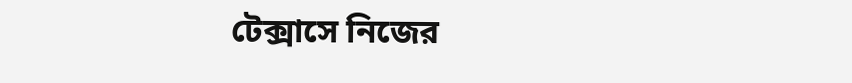টেক্সাসে নিজের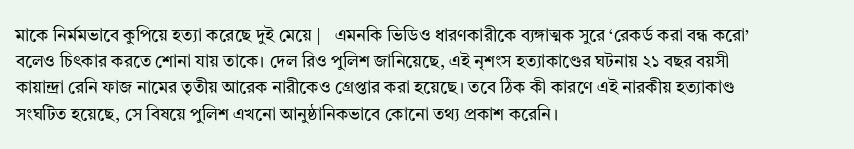মাকে নির্মমভাবে কুপিয়ে হত্যা করেছে দুই মেয়ে |   এমনকি ভিডিও ধারণকারীকে ব্যঙ্গাত্মক সুরে ‘রেকর্ড করা বন্ধ করো’ বলেও চিৎকার করতে শোনা যায় তাকে। দেল রিও পুলিশ জানিয়েছে, এই নৃশংস হত্যাকাণ্ডের ঘটনায় ২১ বছর বয়সী কায়ান্দ্রা রেনি ফাজ নামের তৃতীয় আরেক নারীকেও গ্রেপ্তার করা হয়েছে। তবে ঠিক কী কারণে এই নারকীয় হত্যাকাণ্ড সংঘটিত হয়েছে, সে বিষয়ে পুলিশ এখনো আনুষ্ঠানিকভাবে কোনো তথ্য প্রকাশ করেনি।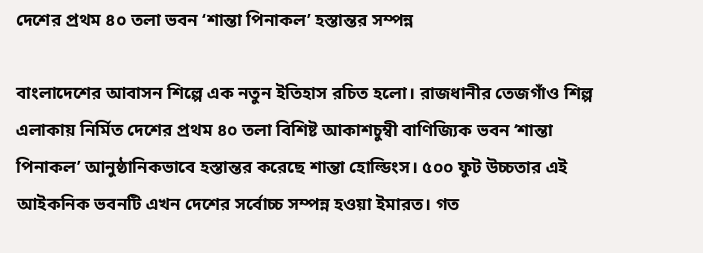দেশের প্রথম ৪০ তলা ভবন ‘শান্তা পিনাকল’ হস্তান্তর সম্পন্ন

বাংলাদেশের আবাসন শিল্পে এক নতুন ইতিহাস রচিত হলো। রাজধানীর তেজগাঁও শিল্প এলাকায় নির্মিত দেশের প্রথম ৪০ তলা বিশিষ্ট আকাশচুম্বী বাণিজ্যিক ভবন ‘শান্তা পিনাকল’ আনুষ্ঠানিকভাবে হস্তান্তর করেছে শান্তা হোল্ডিংস। ৫০০ ফুট উচ্চতার এই আইকনিক ভবনটি এখন দেশের সর্বোচ্চ সম্পন্ন হওয়া ইমারত। গত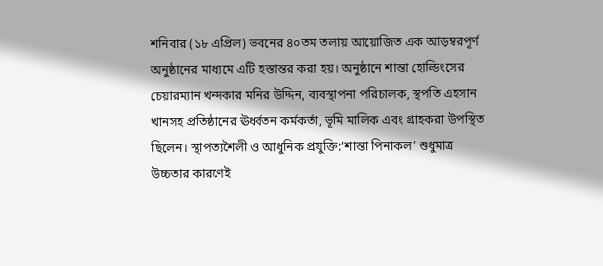শনিবার (১৮ এপ্রিল) ভবনের ৪০তম তলায় আয়োজিত এক আড়ম্বরপূর্ণ অনুষ্ঠানের মাধ্যমে এটি হস্তান্তর করা হয়। অনুষ্ঠানে শান্তা হোল্ডিংসের চেয়ারম্যান খন্দকার মনির উদ্দিন, ব্যবস্থাপনা পরিচালক, স্থপতি এহসান খানসহ প্রতিষ্ঠানের ঊর্ধ্বতন কর্মকর্তা, ভূমি মালিক এবং গ্রাহকরা উপস্থিত ছিলেন। স্থাপত্যশৈলী ও আধুনিক প্রযুক্তি:‘শান্তা পিনাকল’ শুধুমাত্র উচ্চতার কারণেই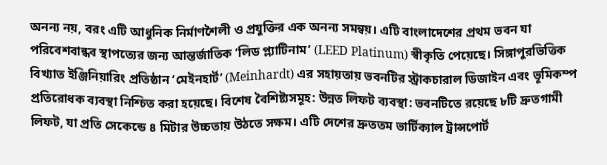অনন্য নয়, বরং এটি আধুনিক নির্মাণশৈলী ও প্রযুক্তির এক অনন্য সমন্বয়। এটি বাংলাদেশের প্রথম ভবন যা পরিবেশবান্ধব স্থাপত্যের জন্য আন্তর্জাতিক ‘লিড প্ল্যাটিনাম’ (LEED Platinum) স্বীকৃতি পেয়েছে। সিঙ্গাপুরভিত্তিক বিখ্যাত ইঞ্জিনিয়ারিং প্রতিষ্ঠান ‘মেইনহার্ট’ (Meinhardt) এর সহায়তায় ভবনটির স্ট্রাকচারাল ডিজাইন এবং ভূমিকম্প প্রতিরোধক ব্যবস্থা নিশ্চিত করা হয়েছে। বিশেষ বৈশিষ্ট্যসমূহ: উন্নত লিফট ব্যবস্থা: ভবনটিতে রয়েছে ৮টি দ্রুতগামী লিফট, যা প্রতি সেকেন্ডে ৪ মিটার উচ্চতায় উঠতে সক্ষম। এটি দেশের দ্রুততম ভার্টিক্যাল ট্রান্সপোর্ট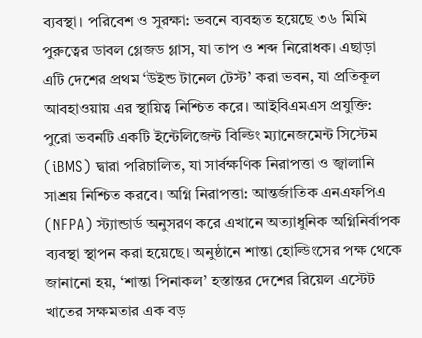ব্যবস্থা। পরিবেশ ও সুরক্ষা: ভবনে ব্যবহৃত হয়েছে ৩৬ মিমি পুরুত্বের ডাবল গ্লেজড গ্লাস, যা তাপ ও শব্দ নিরোধক। এছাড়া এটি দেশের প্রথম ‘উইন্ড টানেল টেস্ট’ করা ভবন, যা প্রতিকূল আবহাওয়ায় এর স্থায়িত্ব নিশ্চিত করে। আইবিএমএস প্রযুক্তি: পুরো ভবনটি একটি ইন্টেলিজেন্ট বিল্ডিং ম্যানেজমেন্ট সিস্টেম (iBMS) দ্বারা পরিচালিত, যা সার্বক্ষণিক নিরাপত্তা ও জ্বালানি সাশ্রয় নিশ্চিত করবে। অগ্নি নিরাপত্তা: আন্তর্জাতিক এনএফপিএ (NFPA) স্ট্যান্ডার্ড অনুসরণ করে এখানে অত্যাধুনিক অগ্নিনির্বাপক ব্যবস্থা স্থাপন করা হয়েছে। অনুষ্ঠানে শান্তা হোল্ডিংসের পক্ষ থেকে জানানো হয়, ‘শান্তা পিনাকল’ হস্তান্তর দেশের রিয়েল এস্টেট খাতের সক্ষমতার এক বড়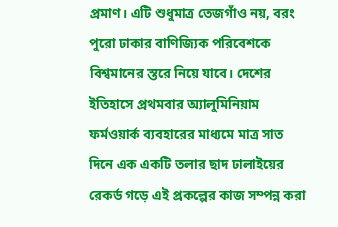প্রমাণ। এটি শুধুমাত্র তেজগাঁও নয়, বরং পুরো ঢাকার বাণিজ্যিক পরিবেশকে বিশ্বমানের স্তরে নিয়ে যাবে। দেশের ইতিহাসে প্রথমবার অ্যালুমিনিয়াম ফর্মওয়ার্ক ব্যবহারের মাধ্যমে মাত্র সাত দিনে এক একটি তলার ছাদ ঢালাইয়ের রেকর্ড গড়ে এই প্রকল্পের কাজ সম্পন্ন করা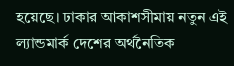হয়েছে। ঢাকার আকাশসীমায় নতুন এই ল্যান্ডমার্ক দেশের অর্থনৈতিক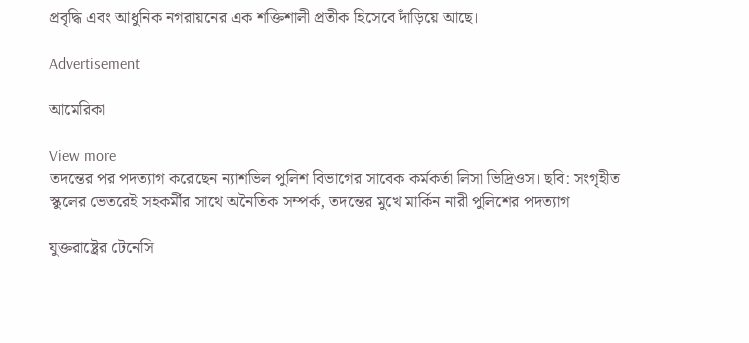প্রবৃদ্ধি এবং আধুনিক নগরায়নের এক শক্তিশালী প্রতীক হিসেবে দাঁড়িয়ে আছে।

Advertisement

আমেরিকা

View more
তদন্তের পর পদত্যাগ করেছেন ন্যাশভিল পুলিশ বিভাগের সাবেক কর্মকর্তা লিসা ভিদ্রিওস। ছবি: সংগৃহীত
স্কুলের ভেতরেই সহকর্মীর সাথে অনৈতিক সম্পর্ক, তদন্তের মুখে মার্কিন নারী পুলিশের পদত্যাগ

যুক্তরাষ্ট্রের টেনেসি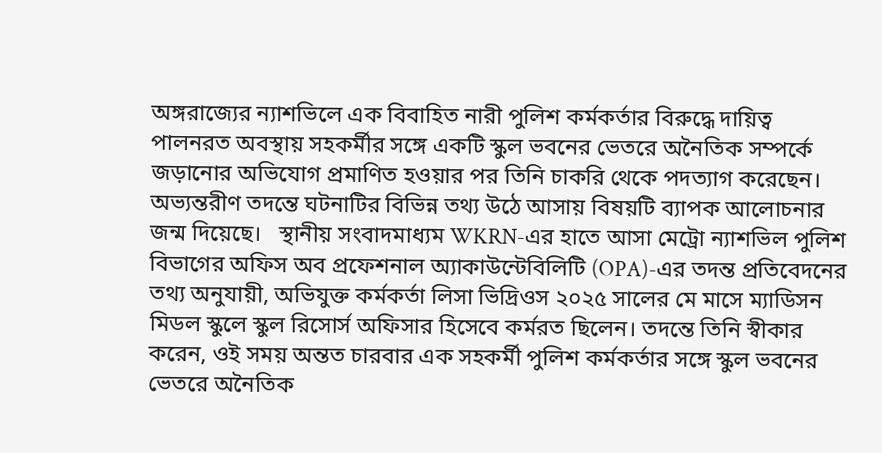অঙ্গরাজ্যের ন্যাশভিলে এক বিবাহিত নারী পুলিশ কর্মকর্তার বিরুদ্ধে দায়িত্ব পালনরত অবস্থায় সহকর্মীর সঙ্গে একটি স্কুল ভবনের ভেতরে অনৈতিক সম্পর্কে জড়ানোর অভিযোগ প্রমাণিত হওয়ার পর তিনি চাকরি থেকে পদত্যাগ করেছেন। অভ্যন্তরীণ তদন্তে ঘটনাটির বিভিন্ন তথ্য উঠে আসায় বিষয়টি ব্যাপক আলোচনার জন্ম দিয়েছে।   স্থানীয় সংবাদমাধ্যম WKRN-এর হাতে আসা মেট্রো ন্যাশভিল পুলিশ বিভাগের অফিস অব প্রফেশনাল অ্যাকাউন্টেবিলিটি (OPA)-এর তদন্ত প্রতিবেদনের তথ্য অনুযায়ী, অভিযুক্ত কর্মকর্তা লিসা ভিদ্রিওস ২০২৫ সালের মে মাসে ম্যাডিসন মিডল স্কুলে স্কুল রিসোর্স অফিসার হিসেবে কর্মরত ছিলেন। তদন্তে তিনি স্বীকার করেন, ওই সময় অন্তত চারবার এক সহকর্মী পুলিশ কর্মকর্তার সঙ্গে স্কুল ভবনের ভেতরে অনৈতিক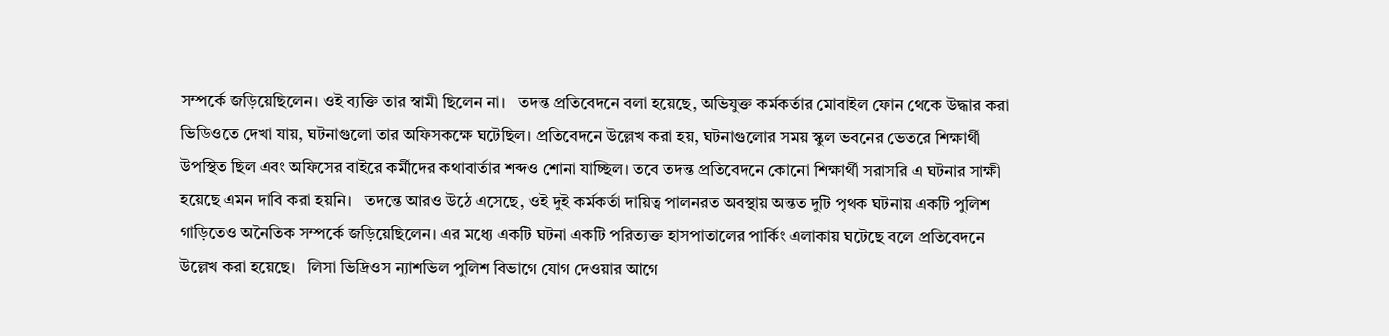সম্পর্কে জড়িয়েছিলেন। ওই ব্যক্তি তার স্বামী ছিলেন না।   তদন্ত প্রতিবেদনে বলা হয়েছে, অভিযুক্ত কর্মকর্তার মোবাইল ফোন থেকে উদ্ধার করা ভিডিওতে দেখা যায়, ঘটনাগুলো তার অফিসকক্ষে ঘটেছিল। প্রতিবেদনে উল্লেখ করা হয়, ঘটনাগুলোর সময় স্কুল ভবনের ভেতরে শিক্ষার্থী উপস্থিত ছিল এবং অফিসের বাইরে কর্মীদের কথাবার্তার শব্দও শোনা যাচ্ছিল। তবে তদন্ত প্রতিবেদনে কোনো শিক্ষার্থী সরাসরি এ ঘটনার সাক্ষী হয়েছে এমন দাবি করা হয়নি।   তদন্তে আরও উঠে এসেছে, ওই দুই কর্মকর্তা দায়িত্ব পালনরত অবস্থায় অন্তত দুটি পৃথক ঘটনায় একটি পুলিশ গাড়িতেও অনৈতিক সম্পর্কে জড়িয়েছিলেন। এর মধ্যে একটি ঘটনা একটি পরিত্যক্ত হাসপাতালের পার্কিং এলাকায় ঘটেছে বলে প্রতিবেদনে উল্লেখ করা হয়েছে।   লিসা ভিদ্রিওস ন্যাশভিল পুলিশ বিভাগে যোগ দেওয়ার আগে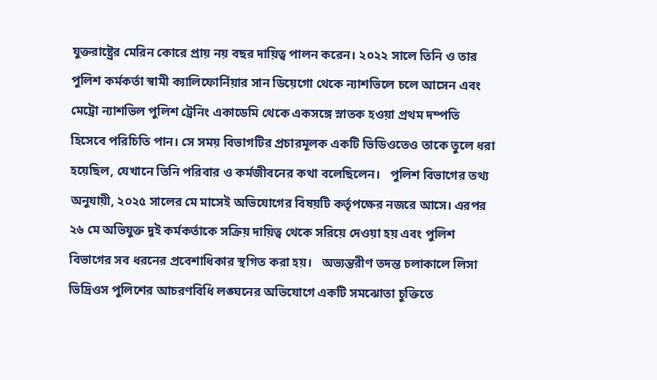যুক্তরাষ্ট্রের মেরিন কোরে প্রায় নয় বছর দায়িত্ব পালন করেন। ২০২২ সালে তিনি ও তার পুলিশ কর্মকর্তা স্বামী ক্যালিফোর্নিয়ার সান ডিয়েগো থেকে ন্যাশভিলে চলে আসেন এবং মেট্রো ন্যাশভিল পুলিশ ট্রেনিং একাডেমি থেকে একসঙ্গে স্নাতক হওয়া প্রথম দম্পতি হিসেবে পরিচিতি পান। সে সময় বিভাগটির প্রচারমূলক একটি ভিডিওতেও তাকে তুলে ধরা হয়েছিল, যেখানে তিনি পরিবার ও কর্মজীবনের কথা বলেছিলেন।   পুলিশ বিভাগের তথ্য অনুযায়ী, ২০২৫ সালের মে মাসেই অভিযোগের বিষয়টি কর্তৃপক্ষের নজরে আসে। এরপর ২৬ মে অভিযুক্ত দুই কর্মকর্তাকে সক্রিয় দায়িত্ব থেকে সরিয়ে দেওয়া হয় এবং পুলিশ বিভাগের সব ধরনের প্রবেশাধিকার স্থগিত করা হয়।   অভ্যন্তরীণ তদন্ত চলাকালে লিসা ভিদ্রিওস পুলিশের আচরণবিধি লঙ্ঘনের অভিযোগে একটি সমঝোতা চুক্তিতে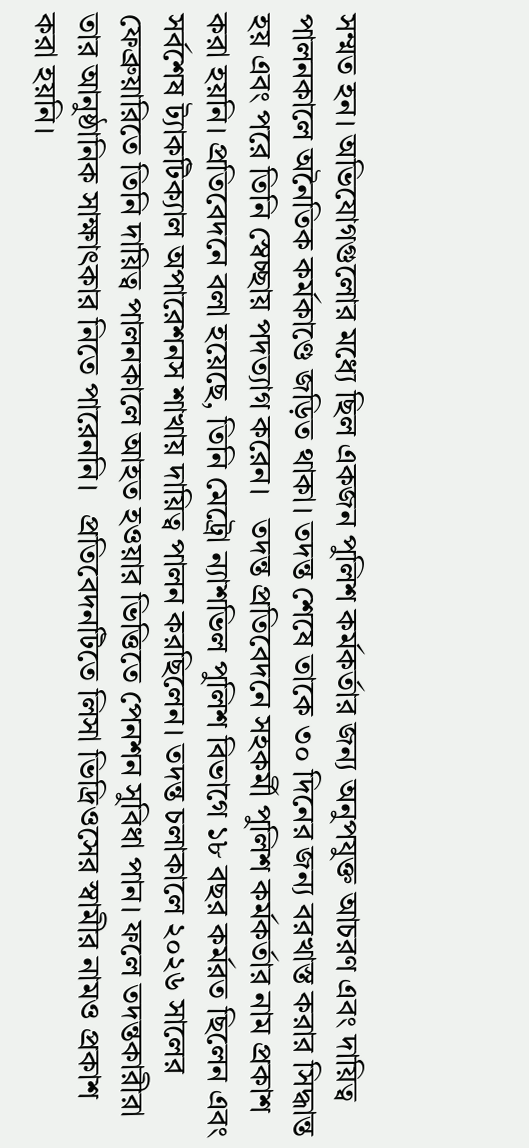সম্মত হন। অভিযোগগুলোর মধ্যে ছিল একজন পুলিশ কর্মকর্তার জন্য অনুপযুক্ত আচরণ এবং দায়িত্ব পালনকালে অনৈতিক কর্মকাণ্ডে জড়িত থাকা। তদন্ত শেষে তাকে ৩০ দিনের জন্য বরখাস্ত করার সিদ্ধান্ত হয় এবং পরে তিনি স্বেচ্ছায় পদত্যাগ করেন।   তদন্ত প্রতিবেদনে সহকর্মী পুলিশ কর্মকর্তার নাম প্রকাশ করা হয়নি। প্রতিবেদনে বলা হয়েছে, তিনি মেট্রো ন্যাশভিল পুলিশ বিভাগে ১৮ বছর কর্মরত ছিলেন এবং সর্বশেষ ট্যাকটিক্যাল অপারেশনস শাখায় দায়িত্ব পালন করছিলেন। তদন্ত চলাকালে ২০২৬ সালের ফেব্রুয়ারিতে তিনি দায়িত্ব পালনকালে আহত হওয়ার ভিত্তিতে পেনশন সুবিধা পান। ফলে তদন্তকারীরা তার আনুষ্ঠানিক সাক্ষাৎকার নিতে পারেননি।   প্রতিবেদনটিতে লিসা ভিদ্রিওসের স্বামীর নামও প্রকাশ করা হয়নি।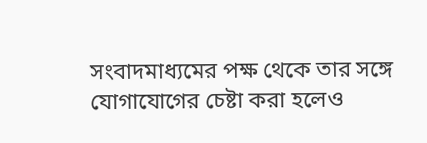সংবাদমাধ্যমের পক্ষ থেকে তার সঙ্গে যোগাযোগের চেষ্টা করা হলেও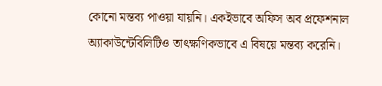কোনো মন্তব্য পাওয়া যায়নি। একইভাবে অফিস অব প্রফেশনাল অ্যাকাউন্টেবিলিটিও তাৎক্ষণিকভাবে এ বিষয়ে মন্তব্য করেনি।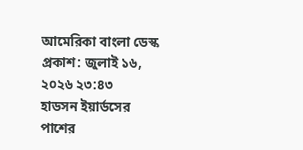আমেরিকা বাংলা ডেস্ক প্রকাশ: জুলাই ১৬, ২০২৬ ২৩:৪৩
হাডসন ইয়ার্ডসের পাশের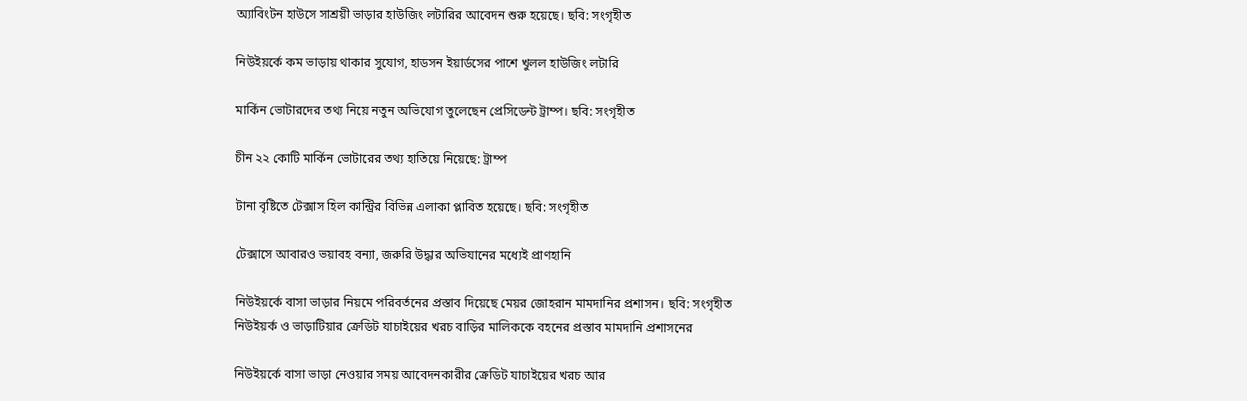অ্যাবিংটন হাউসে সাশ্রয়ী ভাড়ার হাউজিং লটারির আবেদন শুরু হয়েছে। ছবি: সংগৃহীত

নিউইয়র্কে কম ভাড়ায় থাকার সুযোগ, হাডসন ইয়ার্ডসের পাশে খুলল হাউজিং লটারি

মার্কিন ভোটারদের তথ্য নিয়ে নতুন অভিযোগ তুলেছেন প্রেসিডেন্ট ট্রাম্প। ছবি: সংগৃহীত

চীন ২২ কোটি মার্কিন ভোটারের তথ্য হাতিয়ে নিয়েছে: ট্রাম্প

টানা বৃষ্টিতে টেক্সাস হিল কান্ট্রির বিভিন্ন এলাকা প্লাবিত হয়েছে। ছবি: সংগৃহীত

টেক্সাসে আবারও ভয়াবহ বন্যা, জরুরি উদ্ধার অভিযানের মধ্যেই প্রাণহানি

নিউইয়র্কে বাসা ভাড়ার নিয়মে পরিবর্তনের প্রস্তাব দিয়েছে মেয়র জোহরান মামদানির প্রশাসন। ছবি: সংগৃহীত
নিউইয়র্ক ও ভাড়াটিয়ার ক্রেডিট যাচাইয়ের খরচ বাড়ির মালিককে বহনের প্রস্তাব মামদানি প্রশাসনের

নিউইয়র্কে বাসা ভাড়া নেওয়ার সময় আবেদনকারীর ক্রেডিট যাচাইয়ের খরচ আর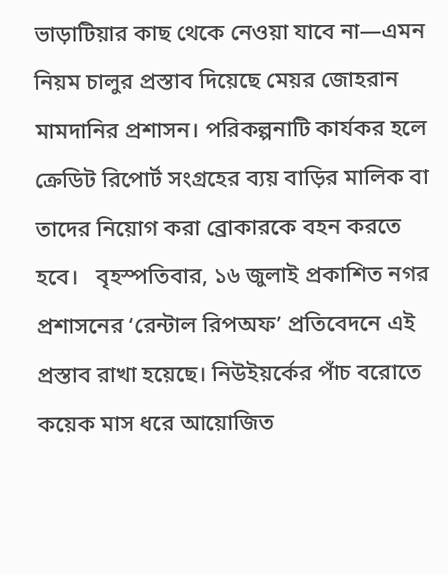ভাড়াটিয়ার কাছ থেকে নেওয়া যাবে না—এমন নিয়ম চালুর প্রস্তাব দিয়েছে মেয়র জোহরান মামদানির প্রশাসন। পরিকল্পনাটি কার্যকর হলে ক্রেডিট রিপোর্ট সংগ্রহের ব্যয় বাড়ির মালিক বা তাদের নিয়োগ করা ব্রোকারকে বহন করতে হবে।   বৃহস্পতিবার, ১৬ জুলাই প্রকাশিত নগর প্রশাসনের ‘রেন্টাল রিপঅফ’ প্রতিবেদনে এই প্রস্তাব রাখা হয়েছে। নিউইয়র্কের পাঁচ বরোতে কয়েক মাস ধরে আয়োজিত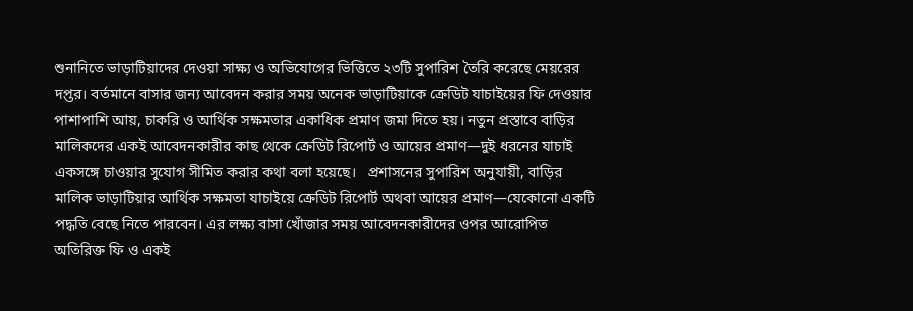শুনানিতে ভাড়াটিয়াদের দেওয়া সাক্ষ্য ও অভিযোগের ভিত্তিতে ২৩টি সুপারিশ তৈরি করেছে মেয়রের দপ্তর। বর্তমানে বাসার জন্য আবেদন করার সময় অনেক ভাড়াটিয়াকে ক্রেডিট যাচাইয়ের ফি দেওয়ার পাশাপাশি আয়, চাকরি ও আর্থিক সক্ষমতার একাধিক প্রমাণ জমা দিতে হয়। নতুন প্রস্তাবে বাড়ির মালিকদের একই আবেদনকারীর কাছ থেকে ক্রেডিট রিপোর্ট ও আয়ের প্রমাণ—দুই ধরনের যাচাই একসঙ্গে চাওয়ার সুযোগ সীমিত করার কথা বলা হয়েছে।   প্রশাসনের সুপারিশ অনুযায়ী, বাড়ির মালিক ভাড়াটিয়ার আর্থিক সক্ষমতা যাচাইয়ে ক্রেডিট রিপোর্ট অথবা আয়ের প্রমাণ—যেকোনো একটি পদ্ধতি বেছে নিতে পারবেন। এর লক্ষ্য বাসা খোঁজার সময় আবেদনকারীদের ওপর আরোপিত অতিরিক্ত ফি ও একই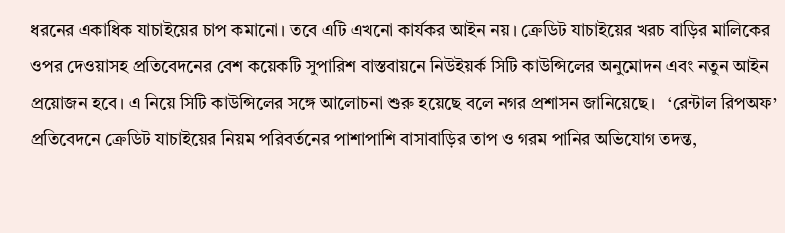ধরনের একাধিক যাচাইয়ের চাপ কমানো। তবে এটি এখনো কার্যকর আইন নয়। ক্রেডিট যাচাইয়ের খরচ বাড়ির মালিকের ওপর দেওয়াসহ প্রতিবেদনের বেশ কয়েকটি সুপারিশ বাস্তবায়নে নিউইয়র্ক সিটি কাউন্সিলের অনুমোদন এবং নতুন আইন প্রয়োজন হবে। এ নিয়ে সিটি কাউন্সিলের সঙ্গে আলোচনা শুরু হয়েছে বলে নগর প্রশাসন জানিয়েছে।   ‘রেন্টাল রিপঅফ’ প্রতিবেদনে ক্রেডিট যাচাইয়ের নিয়ম পরিবর্তনের পাশাপাশি বাসাবাড়ির তাপ ও গরম পানির অভিযোগ তদন্ত,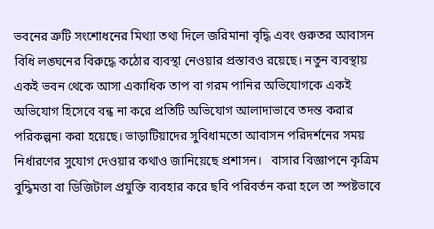ভবনের ত্রুটি সংশোধনের মিথ্যা তথ্য দিলে জরিমানা বৃদ্ধি এবং গুরুতর আবাসন বিধি লঙ্ঘনের বিরুদ্ধে কঠোর ব্যবস্থা নেওয়ার প্রস্তাবও রয়েছে। নতুন ব্যবস্থায় একই ভবন থেকে আসা একাধিক তাপ বা গরম পানির অভিযোগকে একই অভিযোগ হিসেবে বন্ধ না করে প্রতিটি অভিযোগ আলাদাভাবে তদন্ত করার পরিকল্পনা করা হয়েছে। ভাড়াটিয়াদের সুবিধামতো আবাসন পরিদর্শনের সময় নির্ধারণের সুযোগ দেওয়ার কথাও জানিয়েছে প্রশাসন।   বাসার বিজ্ঞাপনে কৃত্রিম বুদ্ধিমত্তা বা ডিজিটাল প্রযুক্তি ব্যবহার করে ছবি পরিবর্তন করা হলে তা স্পষ্টভাবে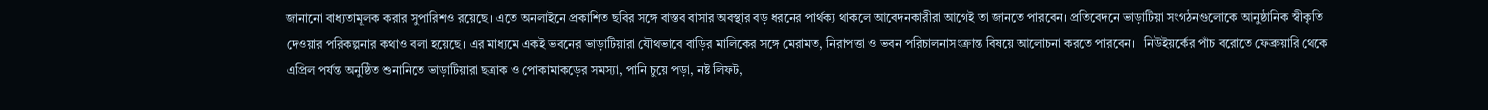জানানো বাধ্যতামূলক করার সুপারিশও রয়েছে। এতে অনলাইনে প্রকাশিত ছবির সঙ্গে বাস্তব বাসার অবস্থার বড় ধরনের পার্থক্য থাকলে আবেদনকারীরা আগেই তা জানতে পারবেন। প্রতিবেদনে ভাড়াটিয়া সংগঠনগুলোকে আনুষ্ঠানিক স্বীকৃতি দেওয়ার পরিকল্পনার কথাও বলা হয়েছে। এর মাধ্যমে একই ভবনের ভাড়াটিয়ারা যৌথভাবে বাড়ির মালিকের সঙ্গে মেরামত, নিরাপত্তা ও ভবন পরিচালনাসংক্রান্ত বিষয়ে আলোচনা করতে পারবেন।   নিউইয়র্কের পাঁচ বরোতে ফেব্রুয়ারি থেকে এপ্রিল পর্যন্ত অনুষ্ঠিত শুনানিতে ভাড়াটিয়ারা ছত্রাক ও পোকামাকড়ের সমস্যা, পানি চুয়ে পড়া, নষ্ট লিফট,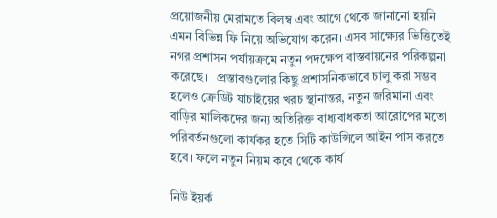প্রয়োজনীয় মেরামতে বিলম্ব এবং আগে থেকে জানানো হয়নি এমন বিভিন্ন ফি নিয়ে অভিযোগ করেন। এসব সাক্ষ্যের ভিত্তিতেই নগর প্রশাসন পর্যায়ক্রমে নতুন পদক্ষেপ বাস্তবায়নের পরিকল্পনা করেছে।   প্রস্তাবগুলোর কিছু প্রশাসনিকভাবে চালু করা সম্ভব হলেও ক্রেডিট যাচাইয়ের খরচ স্থানান্তর, নতুন জরিমানা এবং বাড়ির মালিকদের জন্য অতিরিক্ত বাধ্যবাধকতা আরোপের মতো পরিবর্তনগুলো কার্যকর হতে সিটি কাউন্সিলে আইন পাস করতে হবে। ফলে নতুন নিয়ম কবে থেকে কার্য

নিউ ইয়র্ক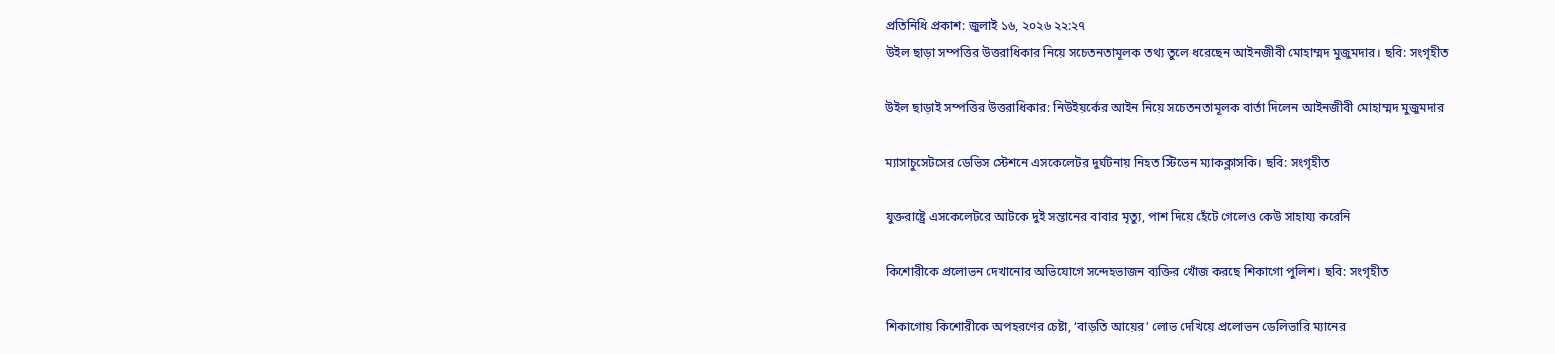প্রতিনিধি প্রকাশ: জুলাই ১৬, ২০২৬ ২২:২৭
উইল ছাড়া সম্পত্তির উত্তরাধিকার নিয়ে সচেতনতামূলক তথ্য তুলে ধরেছেন আইনজীবী মোহাম্মদ মুজুমদার। ছবি: সংগৃহীত

উইল ছাড়াই সম্পত্তির উত্তরাধিকার: নিউইয়র্কের আইন নিয়ে সচেতনতামূলক বার্তা দিলেন আইনজীবী মোহাম্মদ মুজুমদার

ম্যাসাচুসেটসের ডেভিস স্টেশনে এসকেলেটর দুর্ঘটনায় নিহত স্টিভেন ম্যাকক্লাসকি। ছবি: সংগৃহীত

যুক্তরাষ্ট্রে এসকেলেটরে আটকে দুই সন্তানের বাবার মৃত্যু, পাশ দিয়ে হেঁটে গেলেও কেউ সাহায্য করেনি

কিশোরীকে প্রলোভন দেখানোর অভিযোগে সন্দেহভাজন ব্যক্তির খোঁজ করছে শিকাগো পুলিশ। ছবি: সংগৃহীত

শিকাগোয় কিশোরীকে অপহরণের চেষ্টা, ‘বাড়তি আয়ের’ লোভ দেখিয়ে প্রলোভন ডেলিভারি ম্যানের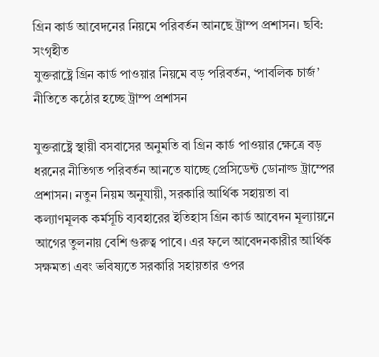গ্রিন কার্ড আবেদনের নিয়মে পরিবর্তন আনছে ট্রাম্প প্রশাসন। ছবি: সংগৃহীত
যুক্তরাষ্ট্রে গ্রিন কার্ড পাওয়ার নিয়মে বড় পরিবর্তন, ‘পাবলিক চার্জ’ নীতিতে কঠোর হচ্ছে ট্রাম্প প্রশাসন

যুক্তরাষ্ট্রে স্থায়ী বসবাসের অনুমতি বা গ্রিন কার্ড পাওয়ার ক্ষেত্রে বড় ধরনের নীতিগত পরিবর্তন আনতে যাচ্ছে প্রেসিডেন্ট ডোনাল্ড ট্রাম্পের প্রশাসন। নতুন নিয়ম অনুযায়ী, সরকারি আর্থিক সহায়তা বা কল্যাণমূলক কর্মসূচি ব্যবহারের ইতিহাস গ্রিন কার্ড আবেদন মূল্যায়নে আগের তুলনায় বেশি গুরুত্ব পাবে। এর ফলে আবেদনকারীর আর্থিক সক্ষমতা এবং ভবিষ্যতে সরকারি সহায়তার ওপর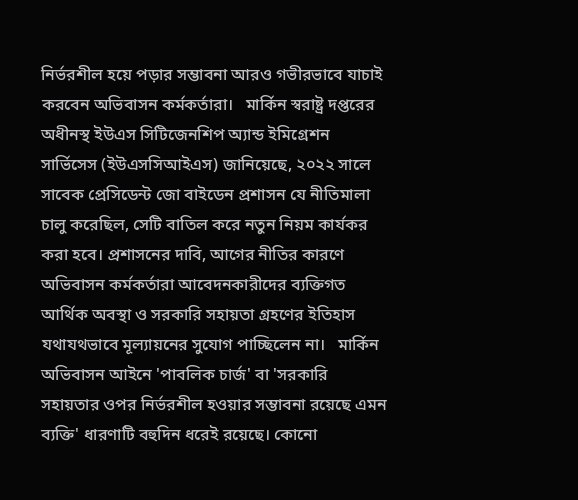নির্ভরশীল হয়ে পড়ার সম্ভাবনা আরও গভীরভাবে যাচাই করবেন অভিবাসন কর্মকর্তারা।   মার্কিন স্বরাষ্ট্র দপ্তরের অধীনস্থ ইউএস সিটিজেনশিপ অ্যান্ড ইমিগ্রেশন সার্ভিসেস (ইউএসসিআইএস) জানিয়েছে, ২০২২ সালে সাবেক প্রেসিডেন্ট জো বাইডেন প্রশাসন যে নীতিমালা চালু করেছিল, সেটি বাতিল করে নতুন নিয়ম কার্যকর করা হবে। প্রশাসনের দাবি, আগের নীতির কারণে অভিবাসন কর্মকর্তারা আবেদনকারীদের ব্যক্তিগত আর্থিক অবস্থা ও সরকারি সহায়তা গ্রহণের ইতিহাস যথাযথভাবে মূল্যায়নের সুযোগ পাচ্ছিলেন না।   মার্কিন অভিবাসন আইনে 'পাবলিক চার্জ' বা 'সরকারি সহায়তার ওপর নির্ভরশীল হওয়ার সম্ভাবনা রয়েছে এমন ব্যক্তি' ধারণাটি বহুদিন ধরেই রয়েছে। কোনো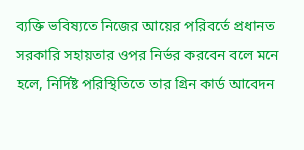ব্যক্তি ভবিষ্যতে নিজের আয়ের পরিবর্তে প্রধানত সরকারি সহায়তার ওপর নির্ভর করবেন বলে মনে হলে, নির্দিষ্ট পরিস্থিতিতে তার গ্রিন কার্ড আবেদন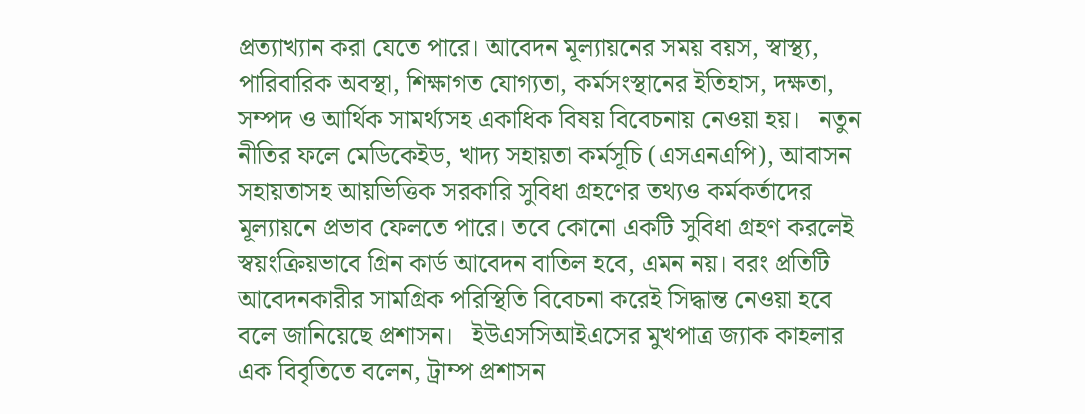প্রত্যাখ্যান করা যেতে পারে। আবেদন মূল্যায়নের সময় বয়স, স্বাস্থ্য, পারিবারিক অবস্থা, শিক্ষাগত যোগ্যতা, কর্মসংস্থানের ইতিহাস, দক্ষতা, সম্পদ ও আর্থিক সামর্থ্যসহ একাধিক বিষয় বিবেচনায় নেওয়া হয়।   নতুন নীতির ফলে মেডিকেইড, খাদ্য সহায়তা কর্মসূচি (এসএনএপি), আবাসন সহায়তাসহ আয়ভিত্তিক সরকারি সুবিধা গ্রহণের তথ্যও কর্মকর্তাদের মূল্যায়নে প্রভাব ফেলতে পারে। তবে কোনো একটি সুবিধা গ্রহণ করলেই স্বয়ংক্রিয়ভাবে গ্রিন কার্ড আবেদন বাতিল হবে, এমন নয়। বরং প্রতিটি আবেদনকারীর সামগ্রিক পরিস্থিতি বিবেচনা করেই সিদ্ধান্ত নেওয়া হবে বলে জানিয়েছে প্রশাসন।   ইউএসসিআইএসের মুখপাত্র জ্যাক কাহলার এক বিবৃতিতে বলেন, ট্রাম্প প্রশাসন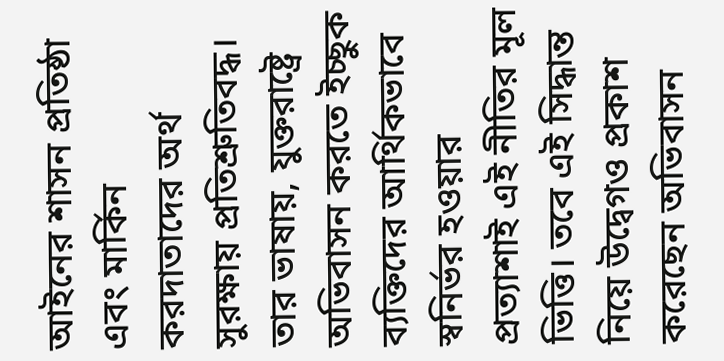আইনের শাসন প্রতিষ্ঠা এবং মার্কিন করদাতাদের অর্থ সুরক্ষায় প্রতিশ্রুতিবদ্ধ। তার ভাষায়, যুক্তরাষ্ট্রে অভিবাসন করতে ইচ্ছুক ব্যক্তিদের আর্থিকভাবে স্বনির্ভর হওয়ার প্রত্যাশাই এই নীতির মূল ভিত্তি। তবে এই সিদ্ধান্ত নিয়ে উদ্বেগও প্রকাশ করেছেন অভিবাসন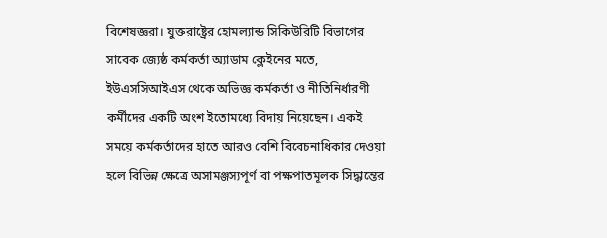বিশেষজ্ঞরা। যুক্তরাষ্ট্রের হোমল্যান্ড সিকিউরিটি বিভাগের সাবেক জ্যেষ্ঠ কর্মকর্তা অ্যাডাম ক্লেইনের মতে, ইউএসসিআইএস থেকে অভিজ্ঞ কর্মকর্তা ও নীতিনির্ধারণী কর্মীদের একটি অংশ ইতোমধ্যে বিদায় নিয়েছেন। একই সময়ে কর্মকর্তাদের হাতে আরও বেশি বিবেচনাধিকার দেওয়া হলে বিভিন্ন ক্ষেত্রে অসামঞ্জস্যপূর্ণ বা পক্ষপাতমূলক সিদ্ধান্তের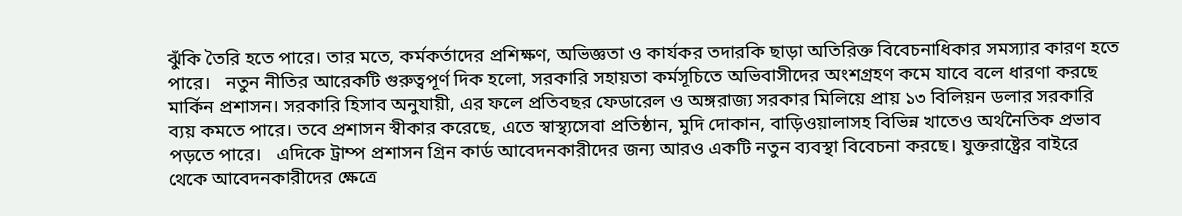ঝুঁকি তৈরি হতে পারে। তার মতে, কর্মকর্তাদের প্রশিক্ষণ, অভিজ্ঞতা ও কার্যকর তদারকি ছাড়া অতিরিক্ত বিবেচনাধিকার সমস্যার কারণ হতে পারে।   নতুন নীতির আরেকটি গুরুত্বপূর্ণ দিক হলো, সরকারি সহায়তা কর্মসূচিতে অভিবাসীদের অংশগ্রহণ কমে যাবে বলে ধারণা করছে মার্কিন প্রশাসন। সরকারি হিসাব অনুযায়ী, এর ফলে প্রতিবছর ফেডারেল ও অঙ্গরাজ্য সরকার মিলিয়ে প্রায় ১৩ বিলিয়ন ডলার সরকারি ব্যয় কমতে পারে। তবে প্রশাসন স্বীকার করেছে, এতে স্বাস্থ্যসেবা প্রতিষ্ঠান, মুদি দোকান, বাড়িওয়ালাসহ বিভিন্ন খাতেও অর্থনৈতিক প্রভাব পড়তে পারে।   এদিকে ট্রাম্প প্রশাসন গ্রিন কার্ড আবেদনকারীদের জন্য আরও একটি নতুন ব্যবস্থা বিবেচনা করছে। যুক্তরাষ্ট্রের বাইরে থেকে আবেদনকারীদের ক্ষেত্রে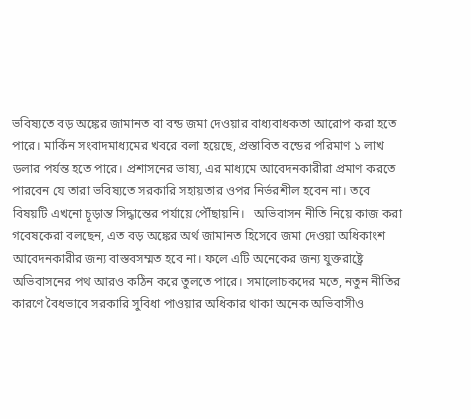ভবিষ্যতে বড় অঙ্কের জামানত বা বন্ড জমা দেওয়ার বাধ্যবাধকতা আরোপ করা হতে পারে। মার্কিন সংবাদমাধ্যমের খবরে বলা হয়েছে, প্রস্তাবিত বন্ডের পরিমাণ ১ লাখ ডলার পর্যন্ত হতে পারে। প্রশাসনের ভাষ্য, এর মাধ্যমে আবেদনকারীরা প্রমাণ করতে পারবেন যে তারা ভবিষ্যতে সরকারি সহায়তার ওপর নির্ভরশীল হবেন না। তবে বিষয়টি এখনো চূড়ান্ত সিদ্ধান্তের পর্যায়ে পৌঁছায়নি।   অভিবাসন নীতি নিয়ে কাজ করা গবেষকেরা বলছেন, এত বড় অঙ্কের অর্থ জামানত হিসেবে জমা দেওয়া অধিকাংশ আবেদনকারীর জন্য বাস্তবসম্মত হবে না। ফলে এটি অনেকের জন্য যুক্তরাষ্ট্রে অভিবাসনের পথ আরও কঠিন করে তুলতে পারে। সমালোচকদের মতে, নতুন নীতির কারণে বৈধভাবে সরকারি সুবিধা পাওয়ার অধিকার থাকা অনেক অভিবাসীও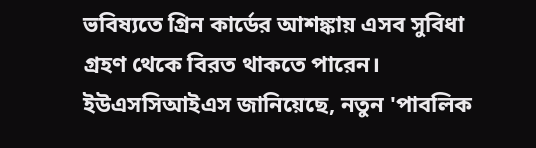ভবিষ্যতে গ্রিন কার্ডের আশঙ্কায় এসব সুবিধা গ্রহণ থেকে বিরত থাকতে পারেন।   ইউএসসিআইএস জানিয়েছে, নতুন 'পাবলিক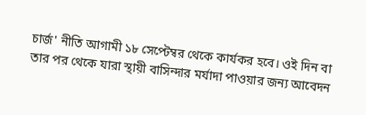চার্জ' নীতি আগামী ১৮ সেপ্টেম্বর থেকে কার্যকর হবে। ওই দিন বা তার পর থেকে যারা স্থায়ী বাসিন্দার মর্যাদা পাওয়ার জন্য আবেদন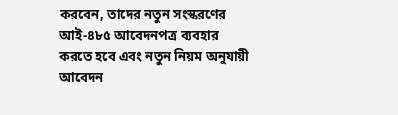করবেন, তাদের নতুন সংস্করণের আই-৪৮৫ আবেদনপত্র ব্যবহার করতে হবে এবং নতুন নিয়ম অনুযায়ী আবেদন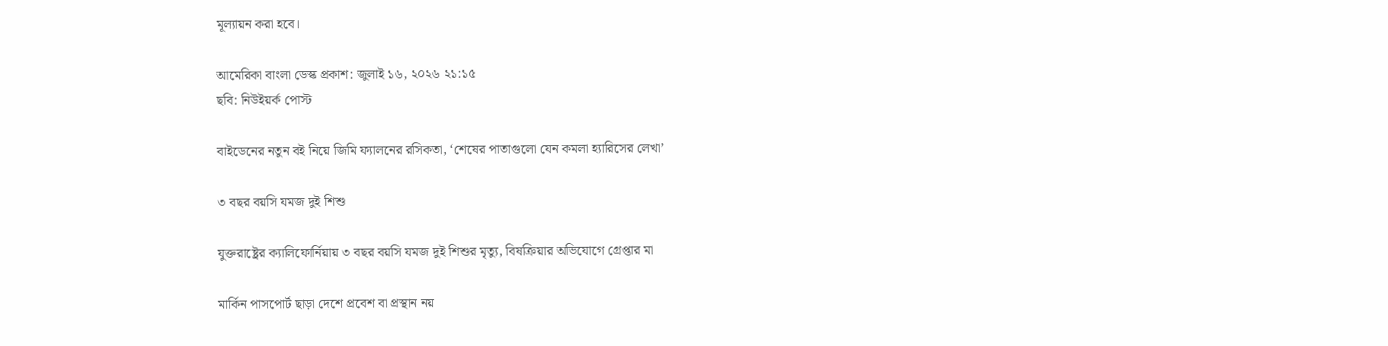মূল্যায়ন করা হবে।

আমেরিকা বাংলা ডেস্ক প্রকাশ: জুলাই ১৬, ২০২৬ ২১:১৫
ছবি: নিউইয়র্ক পোস্ট

বাইডেনের নতুন বই নিয়ে জিমি ফ্যালনের রসিকতা, ‘শেষের পাতাগুলো যেন কমলা হ্যারিসের লেখা’

৩ বছর বয়সি যমজ দুই শিশু

যুক্তরাষ্ট্রের ক্যালিফোর্নিয়ায় ৩ বছর বয়সি যমজ দুই শিশুর মৃত্যু, বিষক্রিয়ার অভিযোগে গ্রেপ্তার মা

মার্কিন পাসপোর্ট ছাড়া দেশে প্রবেশ বা প্রস্থান নয়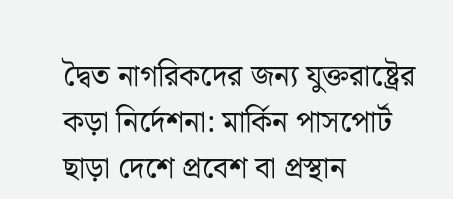দ্বৈত নাগরিকদের জন্য যুক্তরাষ্ট্রের কড়া নির্দেশনা: মার্কিন পাসপোর্ট ছাড়া দেশে প্রবেশ বা প্রস্থান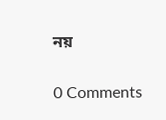নয়

0 Comments